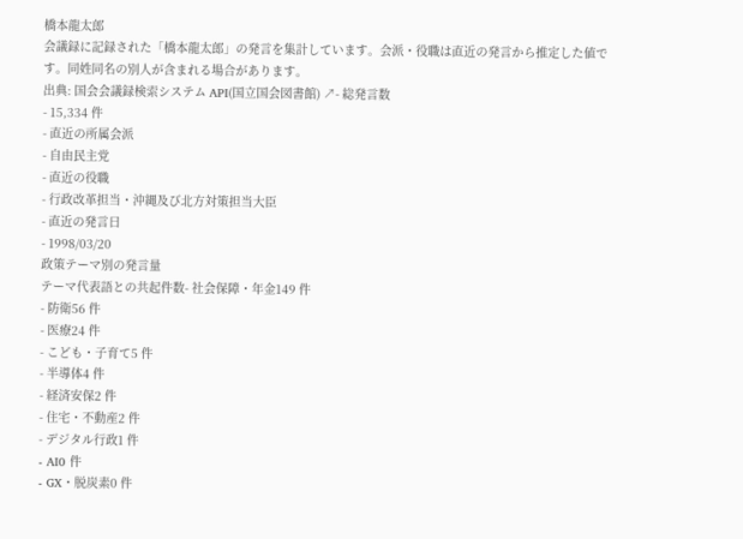橋本龍太郎
会議録に記録された「橋本龍太郎」の発言を集計しています。会派・役職は直近の発言から推定した値です。同姓同名の別人が含まれる場合があります。
出典: 国会会議録検索システム API(国立国会図書館) ↗- 総発言数
- 15,334 件
- 直近の所属会派
- 自由民主党
- 直近の役職
- 行政改革担当・沖縄及び北方対策担当大臣
- 直近の発言日
- 1998/03/20
政策テーマ別の発言量
テーマ代表語との共起件数- 社会保障・年金149 件
- 防衛56 件
- 医療24 件
- こども・子育て5 件
- 半導体4 件
- 経済安保2 件
- 住宅・不動産2 件
- デジタル行政1 件
- AI0 件
- GX・脱炭素0 件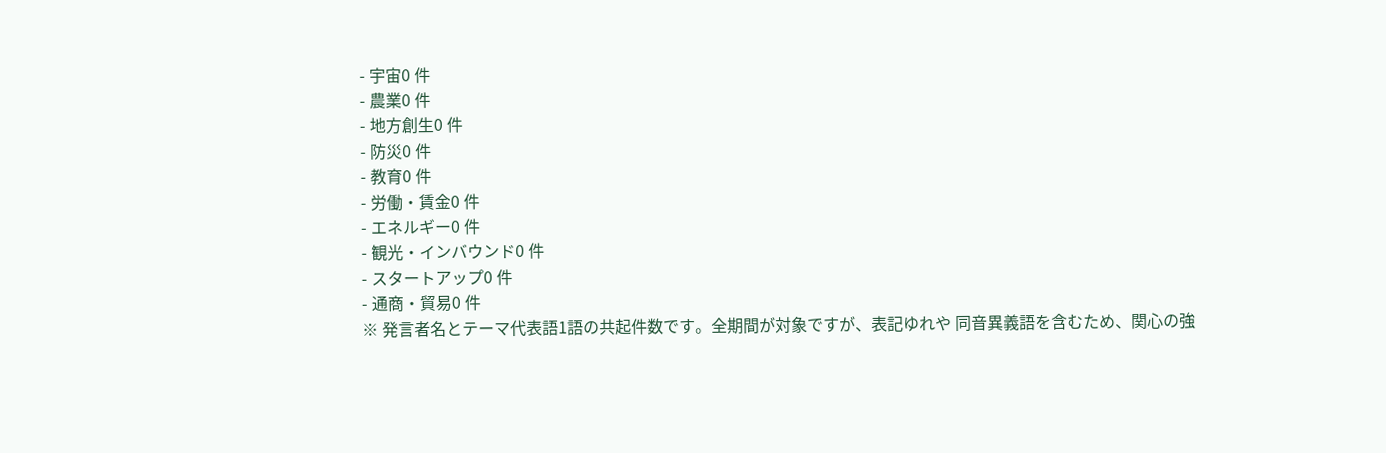- 宇宙0 件
- 農業0 件
- 地方創生0 件
- 防災0 件
- 教育0 件
- 労働・賃金0 件
- エネルギー0 件
- 観光・インバウンド0 件
- スタートアップ0 件
- 通商・貿易0 件
※ 発言者名とテーマ代表語1語の共起件数です。全期間が対象ですが、表記ゆれや 同音異義語を含むため、関心の強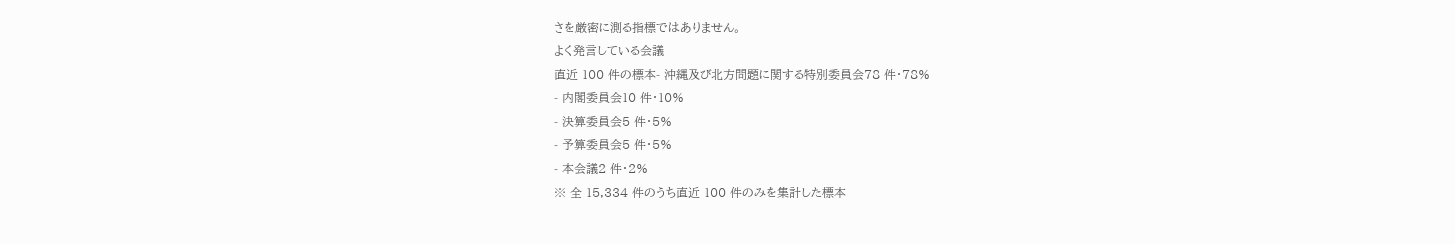さを厳密に測る指標ではありません。
よく発言している会議
直近 100 件の標本- 沖縄及び北方問題に関する特別委員会78 件・78%
- 内閣委員会10 件・10%
- 決算委員会5 件・5%
- 予算委員会5 件・5%
- 本会議2 件・2%
※ 全 15,334 件のうち直近 100 件のみを集計した標本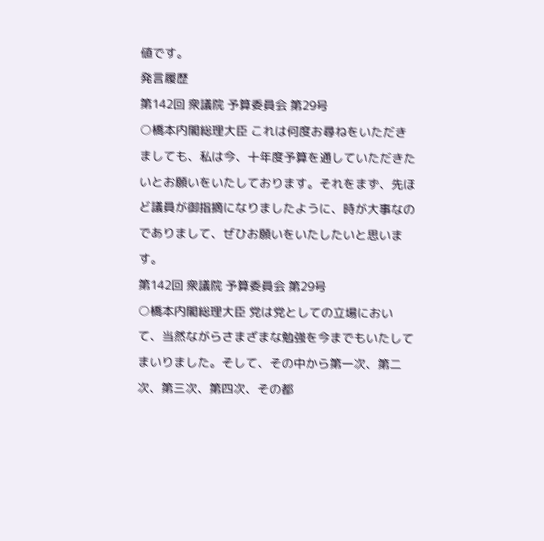値です。
発言履歴
第142回 衆議院 予算委員会 第29号
○橋本内閣総理大臣 これは何度お尋ねをいただきましても、私は今、十年度予算を通していただきたいとお願いをいたしております。それをまず、先ほど議員が御指摘になりましたように、時が大事なのでありまして、ぜひお願いをいたしたいと思います。
第142回 衆議院 予算委員会 第29号
○橋本内閣総理大臣 党は党としての立場において、当然ながらさまざまな勉強を今までもいたしてまいりました。そして、その中から第一次、第二次、第三次、第四次、その都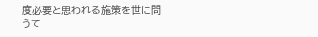度必要と思われる施策を世に問うて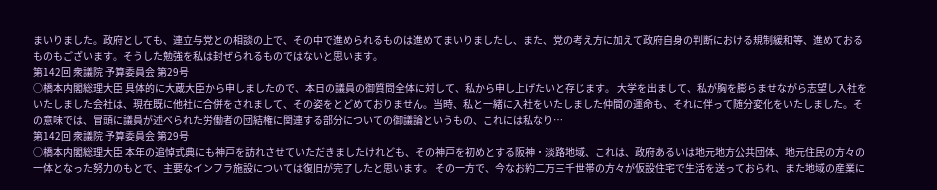まいりました。政府としても、連立与党との相談の上で、その中で進められるものは進めてまいりましたし、また、党の考え方に加えて政府自身の判断における規制緩和等、進めておるものもございます。そうした勉強を私は封ぜられるものではないと思います。
第142回 衆議院 予算委員会 第29号
○橋本内閣総理大臣 具体的に大蔵大臣から申しましたので、本日の議員の御質問全体に対して、私から申し上げたいと存じます。 大学を出まして、私が胸を膨らませながら志望し入社をいたしました会社は、現在既に他社に合併をされまして、その姿をとどめておりません。当時、私と一緒に入社をいたしました仲間の運命も、それに伴って随分変化をいたしました。その意味では、冒頭に議員が述べられた労働者の団結権に関連する部分についての御議論というもの、これには私なり…
第142回 衆議院 予算委員会 第29号
○橋本内閣総理大臣 本年の追悼式典にも神戸を訪れさせていただきましたけれども、その神戸を初めとする阪神・淡路地域、これは、政府あるいは地元地方公共団体、地元住民の方々の一体となった努力のもとで、主要なインフラ施設については復旧が完了したと思います。 その一方で、今なお約二万三千世帯の方々が仮設住宅で生活を送っておられ、また地域の産業に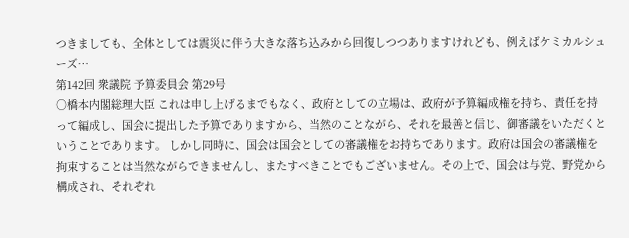つきましても、全体としては震災に伴う大きな落ち込みから回復しつつありますけれども、例えばケミカルシューズ…
第142回 衆議院 予算委員会 第29号
○橋本内閣総理大臣 これは申し上げるまでもなく、政府としての立場は、政府が予算編成権を持ち、責任を持って編成し、国会に提出した予算でありますから、当然のことながら、それを最善と信じ、御審議をいただくということであります。 しかし同時に、国会は国会としての審議権をお持ちであります。政府は国会の審議権を拘束することは当然ながらできませんし、またすべきことでもございません。その上で、国会は与党、野党から構成され、それぞれ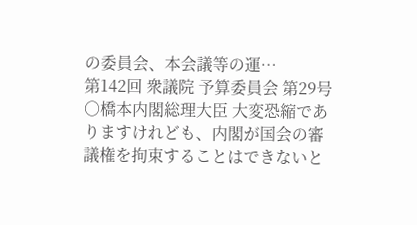の委員会、本会議等の運…
第142回 衆議院 予算委員会 第29号
○橋本内閣総理大臣 大変恐縮でありますけれども、内閣が国会の審議権を拘束することはできないと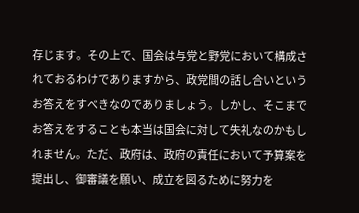存じます。その上で、国会は与党と野党において構成されておるわけでありますから、政党間の話し合いというお答えをすべきなのでありましょう。しかし、そこまでお答えをすることも本当は国会に対して失礼なのかもしれません。ただ、政府は、政府の責任において予算案を提出し、御審議を願い、成立を図るために努力を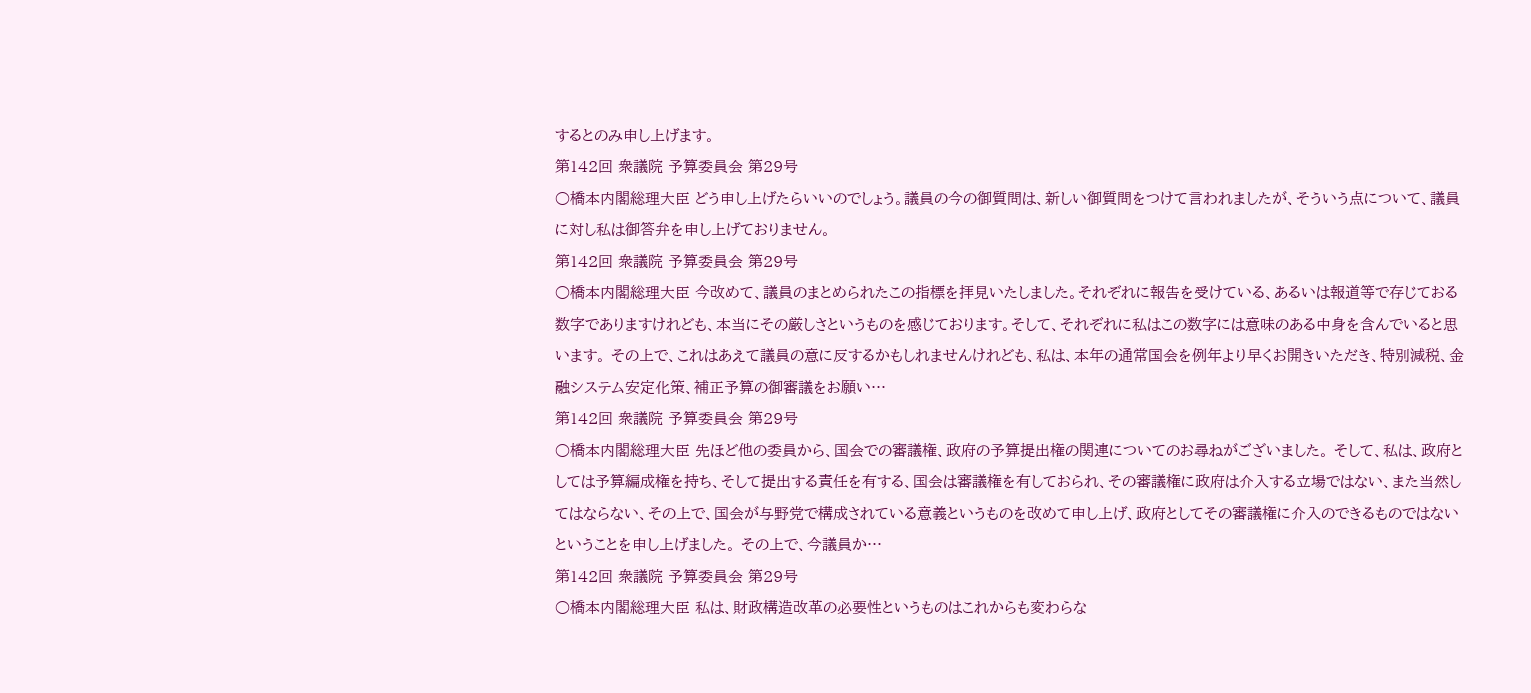するとのみ申し上げます。
第142回 衆議院 予算委員会 第29号
○橋本内閣総理大臣 どう申し上げたらいいのでしょう。議員の今の御質問は、新しい御質問をつけて言われましたが、そういう点について、議員に対し私は御答弁を申し上げておりません。
第142回 衆議院 予算委員会 第29号
○橋本内閣総理大臣 今改めて、議員のまとめられたこの指標を拝見いたしました。それぞれに報告を受けている、あるいは報道等で存じておる数字でありますけれども、本当にその厳しさというものを感じております。そして、それぞれに私はこの数字には意味のある中身を含んでいると思います。 その上で、これはあえて議員の意に反するかもしれませんけれども、私は、本年の通常国会を例年より早くお開きいただき、特別減税、金融システム安定化策、補正予算の御審議をお願い…
第142回 衆議院 予算委員会 第29号
○橋本内閣総理大臣 先ほど他の委員から、国会での審議権、政府の予算提出権の関連についてのお尋ねがございました。 そして、私は、政府としては予算編成権を持ち、そして提出する責任を有する、国会は審議権を有しておられ、その審議権に政府は介入する立場ではない、また当然してはならない、その上で、国会が与野党で構成されている意義というものを改めて申し上げ、政府としてその審議権に介入のできるものではないということを申し上げました。 その上で、今議員か…
第142回 衆議院 予算委員会 第29号
○橋本内閣総理大臣 私は、財政構造改革の必要性というものはこれからも変わらな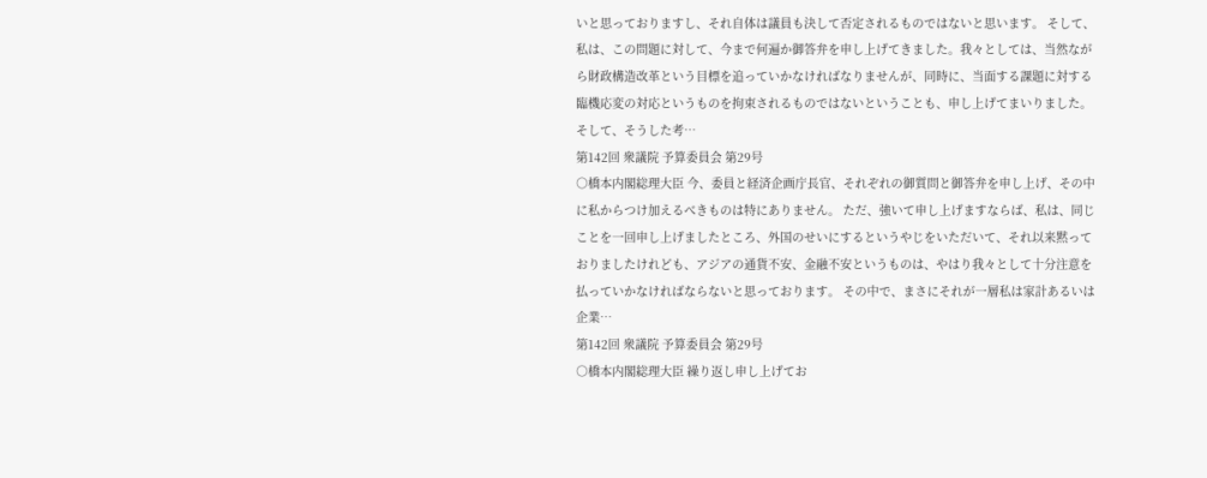いと思っておりますし、それ自体は議員も決して否定されるものではないと思います。 そして、私は、この問題に対して、今まで何遍か御答弁を申し上げてきました。我々としては、当然ながら財政構造改革という目標を追っていかなければなりませんが、同時に、当面する課題に対する臨機応変の対応というものを拘束されるものではないということも、申し上げてまいりました。そして、そうした考…
第142回 衆議院 予算委員会 第29号
○橋本内閣総理大臣 今、委員と経済企画庁長官、それぞれの御質問と御答弁を申し上げ、その中に私からつけ加えるべきものは特にありません。 ただ、強いて申し上げますならば、私は、同じことを一回申し上げましたところ、外国のせいにするというやじをいただいて、それ以来黙っておりましたけれども、アジアの通貨不安、金融不安というものは、やはり我々として十分注意を払っていかなければならないと思っております。 その中で、まさにそれが一層私は家計あるいは企業…
第142回 衆議院 予算委員会 第29号
○橋本内閣総理大臣 繰り返し申し上げてお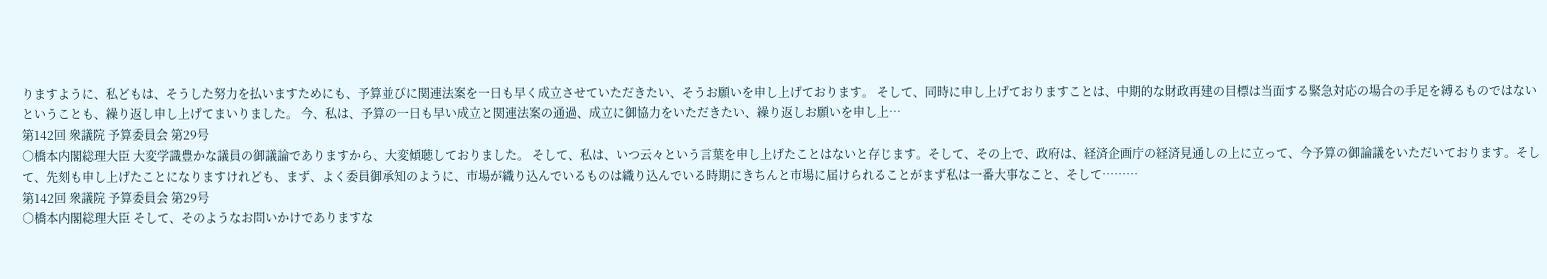りますように、私どもは、そうした努力を払いますためにも、予算並びに関連法案を一日も早く成立させていただきたい、そうお願いを申し上げております。 そして、同時に申し上げておりますことは、中期的な財政再建の目標は当面する緊急対応の場合の手足を縛るものではないということも、繰り返し申し上げてまいりました。 今、私は、予算の一日も早い成立と関連法案の通過、成立に御協力をいただきたい、繰り返しお願いを申し上…
第142回 衆議院 予算委員会 第29号
○橋本内閣総理大臣 大変学識豊かな議員の御議論でありますから、大変傾聴しておりました。 そして、私は、いつ云々という言葉を申し上げたことはないと存じます。そして、その上で、政府は、経済企画庁の経済見通しの上に立って、今予算の御論議をいただいております。そして、先刻も申し上げたことになりますけれども、まず、よく委員御承知のように、市場が織り込んでいるものは織り込んでいる時期にきちんと市場に届けられることがまず私は一番大事なこと、そして………
第142回 衆議院 予算委員会 第29号
○橋本内閣総理大臣 そして、そのようなお問いかけでありますな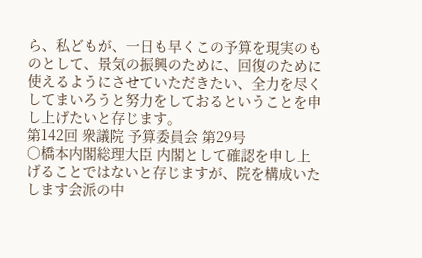ら、私どもが、一日も早くこの予算を現実のものとして、景気の振興のために、回復のために使えるようにさせていただきたい、全力を尽くしてまいろうと努力をしておるということを申し上げたいと存じます。
第142回 衆議院 予算委員会 第29号
○橋本内閣総理大臣 内閣として確認を申し上げることではないと存じますが、院を構成いたします会派の中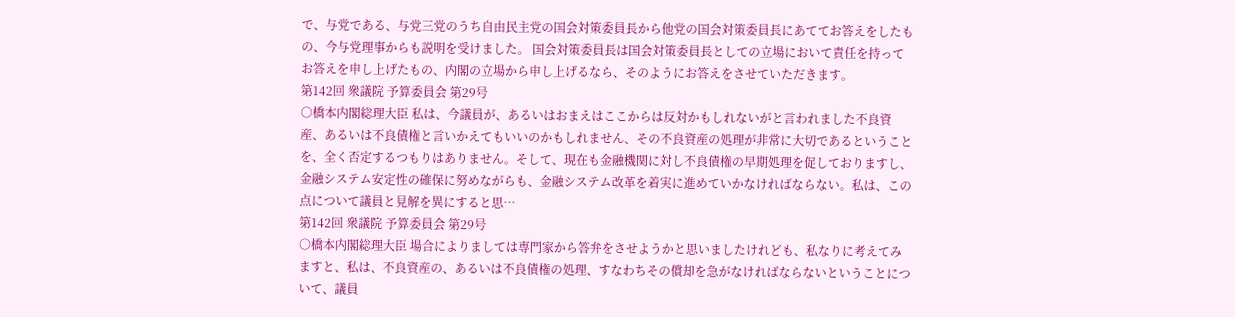で、与党である、与党三党のうち自由民主党の国会対策委員長から他党の国会対策委員長にあててお答えをしたもの、今与党理事からも説明を受けました。 国会対策委員長は国会対策委員長としての立場において責任を持ってお答えを申し上げたもの、内閣の立場から申し上げるなら、そのようにお答えをさせていただきます。
第142回 衆議院 予算委員会 第29号
○橋本内閣総理大臣 私は、今議員が、あるいはおまえはここからは反対かもしれないがと言われました不良資産、あるいは不良債権と言いかえてもいいのかもしれません、その不良資産の処理が非常に大切であるということを、全く否定するつもりはありません。そして、現在も金融機関に対し不良債権の早期処理を促しておりますし、金融システム安定性の確保に努めながらも、金融システム改革を着実に進めていかなければならない。私は、この点について議員と見解を異にすると思…
第142回 衆議院 予算委員会 第29号
○橋本内閣総理大臣 場合によりましては専門家から答弁をさせようかと思いましたけれども、私なりに考えてみますと、私は、不良資産の、あるいは不良債権の処理、すなわちその償却を急がなければならないということについて、議員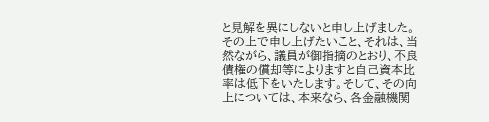と見解を異にしないと申し上げました。 その上で申し上げたいこと、それは、当然ながら、議員が御指摘のとおり、不良債権の償却等によりますと自己資本比率は低下をいたします。そして、その向上については、本来なら、各金融機関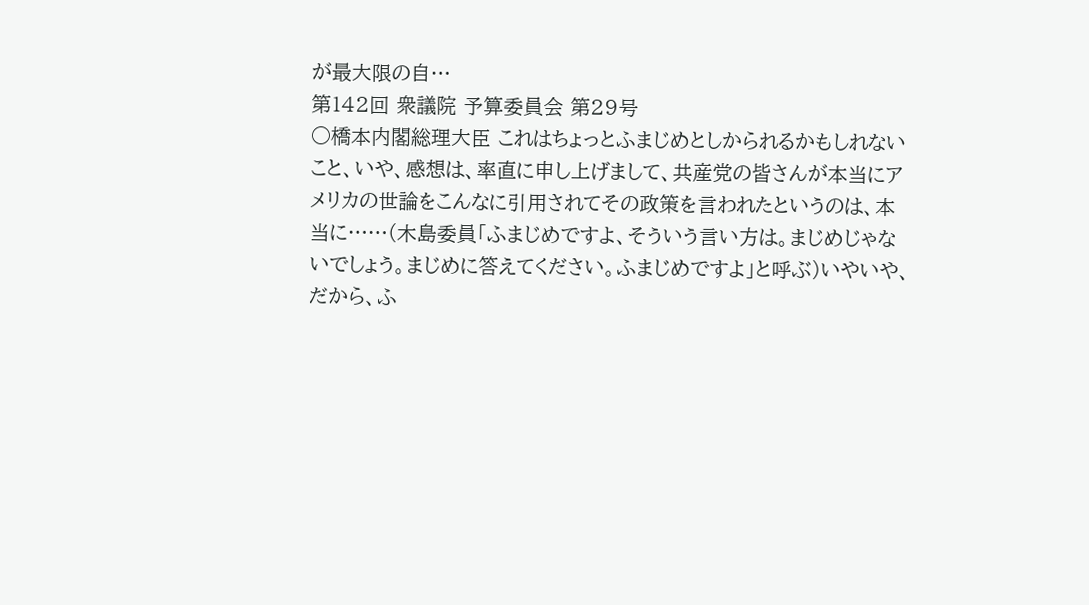が最大限の自…
第142回 衆議院 予算委員会 第29号
○橋本内閣総理大臣 これはちょっとふまじめとしかられるかもしれないこと、いや、感想は、率直に申し上げまして、共産党の皆さんが本当にアメリカの世論をこんなに引用されてその政策を言われたというのは、本当に……(木島委員「ふまじめですよ、そういう言い方は。まじめじゃないでしょう。まじめに答えてください。ふまじめですよ」と呼ぶ)いやいや、だから、ふ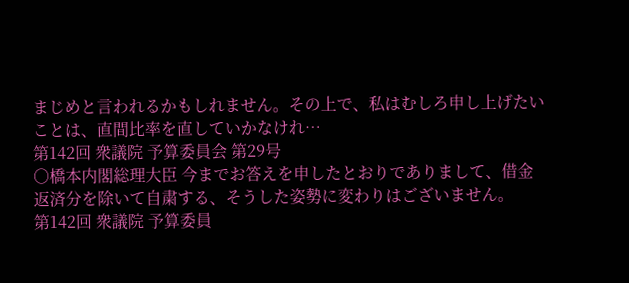まじめと言われるかもしれません。その上で、私はむしろ申し上げたいことは、直間比率を直していかなけれ…
第142回 衆議院 予算委員会 第29号
○橋本内閣総理大臣 今までお答えを申したとおりでありまして、借金返済分を除いて自粛する、そうした姿勢に変わりはございません。
第142回 衆議院 予算委員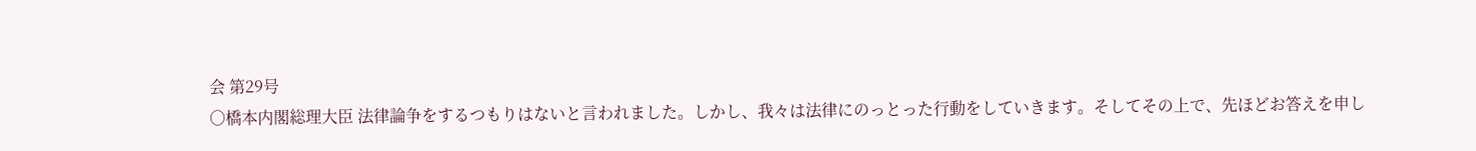会 第29号
○橋本内閣総理大臣 法律論争をするつもりはないと言われました。しかし、我々は法律にのっとった行動をしていきます。そしてその上で、先ほどお答えを申し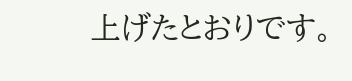上げたとおりです。